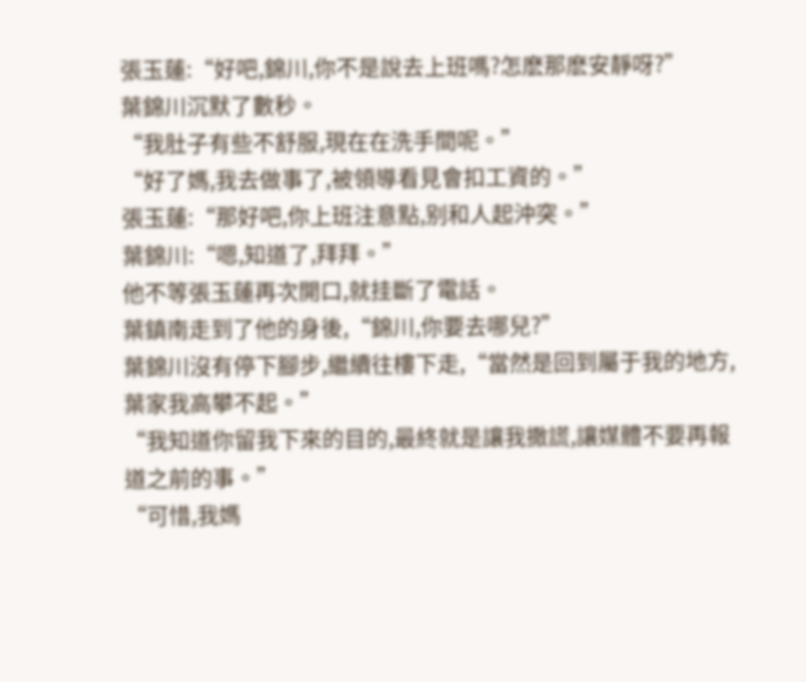張玉蓮:“好吧,錦川,你不是說去上班嗎?怎麽那麽安靜呀?”
葉錦川沉默了數秒。
“我肚子有些不舒服,現在在洗手間呢。”
“好了媽,我去做事了,被領導看見會扣工資的。”
張玉蓮:“那好吧,你上班注意點,别和人起沖突。”
葉錦川:“嗯,知道了,拜拜。”
他不等張玉蓮再次開口,就挂斷了電話。
葉鎮南走到了他的身後,“錦川,你要去哪兒?”
葉錦川沒有停下腳步,繼續往樓下走,“當然是回到屬于我的地方,葉家我高攀不起。”
“我知道你留我下來的目的,最終就是讓我撒謊,讓媒體不要再報道之前的事。”
“可惜,我媽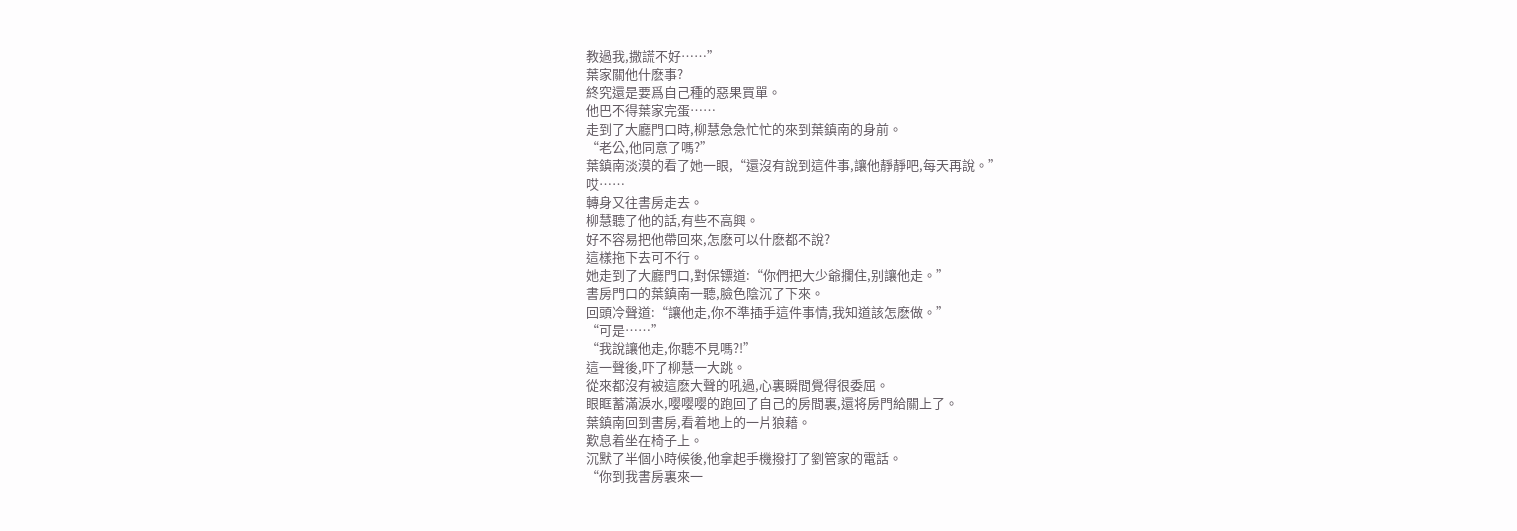教過我,撒謊不好……”
葉家關他什麽事?
終究還是要爲自己種的惡果買單。
他巴不得葉家完蛋……
走到了大廳門口時,柳慧急急忙忙的來到葉鎮南的身前。
“老公,他同意了嗎?”
葉鎮南淡漠的看了她一眼,“還沒有說到這件事,讓他靜靜吧,每天再說。”
哎……
轉身又往書房走去。
柳慧聽了他的話,有些不高興。
好不容易把他帶回來,怎麽可以什麽都不說?
這樣拖下去可不行。
她走到了大廳門口,對保镖道:“你們把大少爺攔住,别讓他走。”
書房門口的葉鎮南一聽,臉色陰沉了下來。
回頭冷聲道:“讓他走,你不準插手這件事情,我知道該怎麽做。”
“可是……”
“我說讓他走,你聽不見嗎?!”
這一聲後,吓了柳慧一大跳。
從來都沒有被這麽大聲的吼過,心裏瞬間覺得很委屈。
眼眶蓄滿淚水,嘤嘤嘤的跑回了自己的房間裏,還将房門給關上了。
葉鎮南回到書房,看着地上的一片狼藉。
歎息着坐在椅子上。
沉默了半個小時候後,他拿起手機撥打了劉管家的電話。
“你到我書房裏來一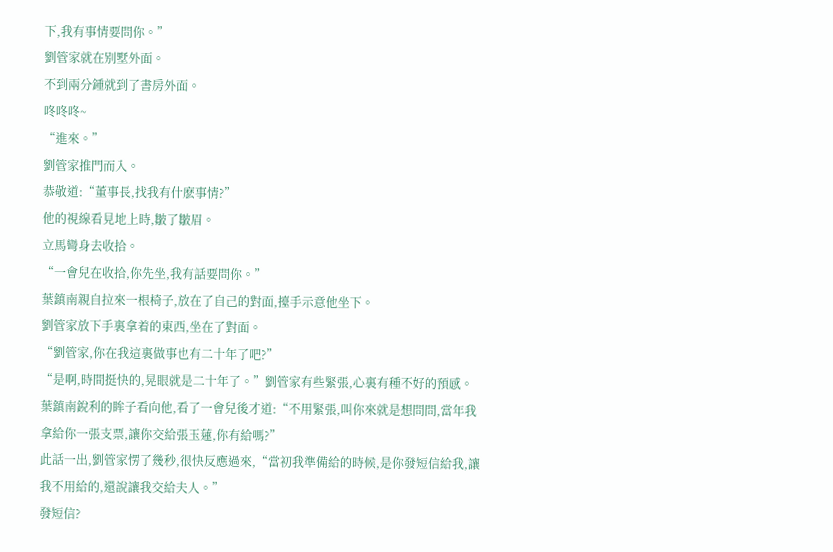下,我有事情要問你。”
劉管家就在别墅外面。
不到兩分鍾就到了書房外面。
咚咚咚~
“進來。”
劉管家推門而入。
恭敬道:“董事長,找我有什麽事情?”
他的視線看見地上時,皺了皺眉。
立馬彎身去收拾。
“一會兒在收拾,你先坐,我有話要問你。”
葉鎮南親自拉來一根椅子,放在了自己的對面,擡手示意他坐下。
劉管家放下手裏拿着的東西,坐在了對面。
“劉管家,你在我這裏做事也有二十年了吧?”
“是啊,時間挺快的,晃眼就是二十年了。”劉管家有些緊張,心裏有種不好的預感。
葉鎮南銳利的眸子看向他,看了一會兒後才道:“不用緊張,叫你來就是想問問,當年我拿給你一張支票,讓你交給張玉蓮,你有給嗎?”
此話一出,劉管家愣了幾秒,很快反應過來,“當初我準備給的時候,是你發短信給我,讓我不用給的,還說讓我交給夫人。”
發短信?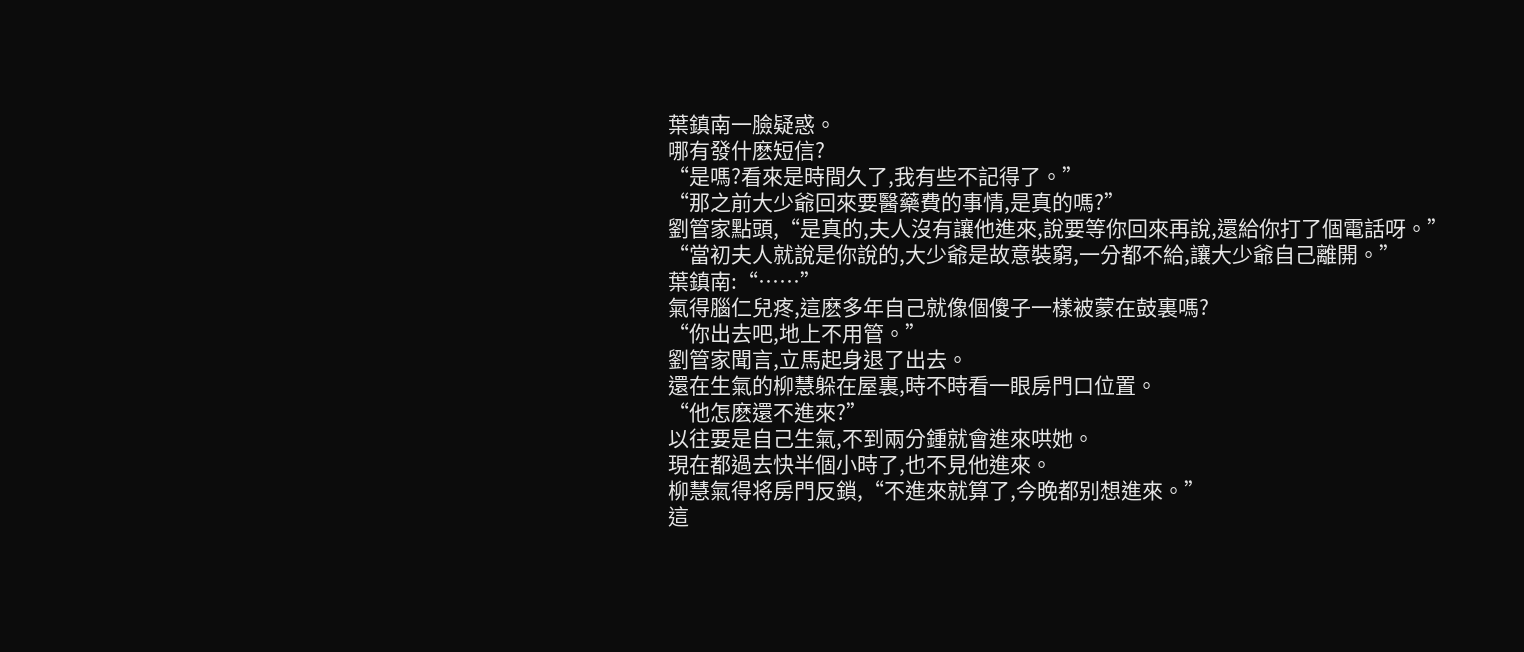葉鎮南一臉疑惑。
哪有發什麽短信?
“是嗎?看來是時間久了,我有些不記得了。”
“那之前大少爺回來要醫藥費的事情,是真的嗎?”
劉管家點頭,“是真的,夫人沒有讓他進來,說要等你回來再說,還給你打了個電話呀。”
“當初夫人就說是你說的,大少爺是故意裝窮,一分都不給,讓大少爺自己離開。”
葉鎮南:“……”
氣得腦仁兒疼,這麽多年自己就像個傻子一樣被蒙在鼓裏嗎?
“你出去吧,地上不用管。”
劉管家聞言,立馬起身退了出去。
還在生氣的柳慧躲在屋裏,時不時看一眼房門口位置。
“他怎麽還不進來?”
以往要是自己生氣,不到兩分鍾就會進來哄她。
現在都過去快半個小時了,也不見他進來。
柳慧氣得将房門反鎖,“不進來就算了,今晚都别想進來。”
這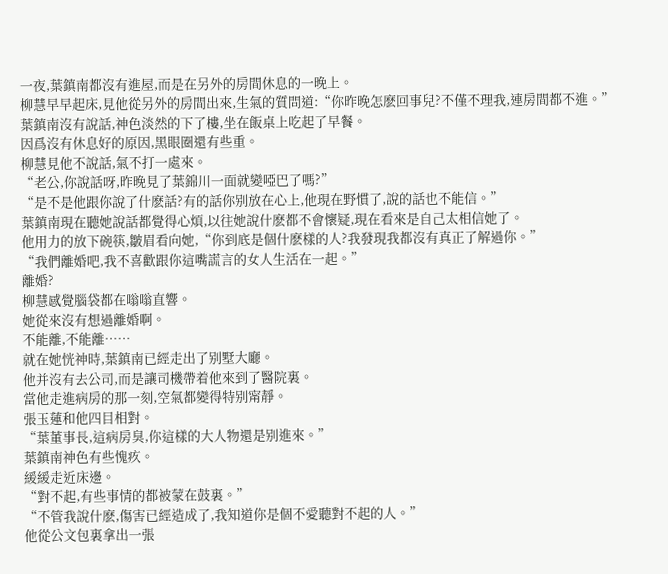一夜,葉鎮南都沒有進屋,而是在另外的房間休息的一晚上。
柳慧早早起床,見他從另外的房間出來,生氣的質問道:“你昨晚怎麽回事兒?不僅不理我,連房間都不進。”
葉鎮南沒有說話,神色淡然的下了樓,坐在飯桌上吃起了早餐。
因爲沒有休息好的原因,黑眼圈還有些重。
柳慧見他不說話,氣不打一處來。
“老公,你說話呀,昨晚見了葉錦川一面就變啞巴了嗎?”
“是不是他跟你說了什麽話?有的話你别放在心上,他現在野慣了,說的話也不能信。”
葉鎮南現在聽她說話都覺得心煩,以往她說什麽都不會懷疑,現在看來是自己太相信她了。
他用力的放下碗筷,皺眉看向她,“你到底是個什麽樣的人?我發現我都沒有真正了解過你。”
“我們離婚吧,我不喜歡跟你這嘴謊言的女人生活在一起。”
離婚?
柳慧感覺腦袋都在嗡嗡直響。
她從來沒有想過離婚啊。
不能離,不能離……
就在她恍神時,葉鎮南已經走出了别墅大廳。
他并沒有去公司,而是讓司機帶着他來到了醫院裏。
當他走進病房的那一刻,空氣都變得特别甯靜。
張玉蓮和他四目相對。
“葉董事長,這病房臭,你這樣的大人物還是别進來。”
葉鎮南神色有些愧疚。
緩緩走近床邊。
“對不起,有些事情的都被蒙在鼓裏。”
“不管我說什麽,傷害已經造成了,我知道你是個不愛聽對不起的人。”
他從公文包裏拿出一張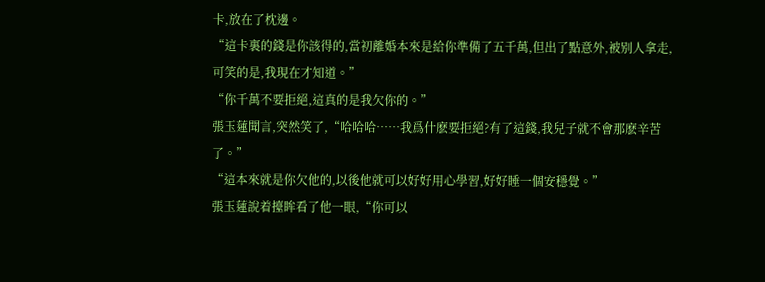卡,放在了枕邊。
“這卡裏的錢是你該得的,當初離婚本來是給你準備了五千萬,但出了點意外,被别人拿走,可笑的是,我現在才知道。”
“你千萬不要拒絕,這真的是我欠你的。”
張玉蓮聞言,突然笑了,“哈哈哈……我爲什麽要拒絕?有了這錢,我兒子就不會那麽辛苦了。”
“這本來就是你欠他的,以後他就可以好好用心學習,好好睡一個安穩覺。”
張玉蓮說着擡眸看了他一眼,“你可以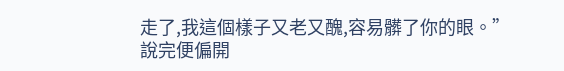走了,我這個樣子又老又醜,容易髒了你的眼。”
說完便偏開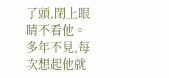了頭,閉上眼睛不看他。
多年不見,每次想起他就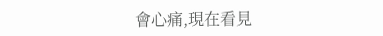會心痛,現在看見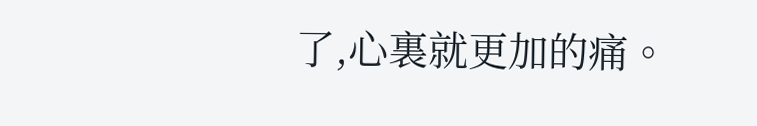了,心裏就更加的痛。